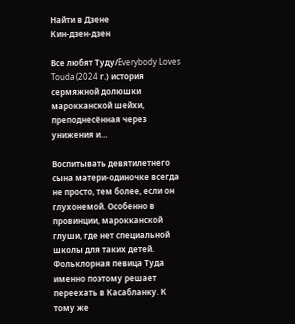Найти в Дзене
Кин-дзен-дзен

Все любят Туду/Everybody Loves Touda (2024 г.) история сермяжной долюшки марокканской шейхи, преподнесённая через унижения и…

Воспитывать девятилетнего сына матери-одиночке всегда не просто, тем более, если он глухонемой. Особенно в провинции, марокканской глуши, где нет специальной школы для таких детей. Фольклорная певица Туда именно поэтому решает переехать в Касабланку. К тому же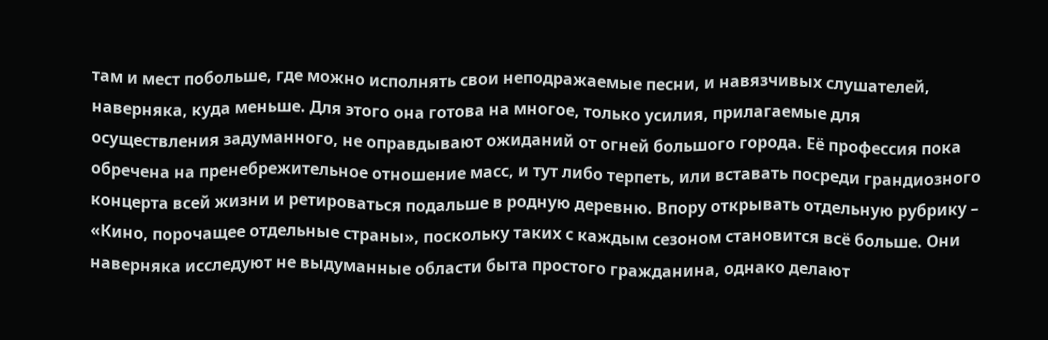там и мест побольше, где можно исполнять свои неподражаемые песни, и навязчивых слушателей, наверняка, куда меньше. Для этого она готова на многое, только усилия, прилагаемые для осуществления задуманного, не оправдывают ожиданий от огней большого города. Её профессия пока обречена на пренебрежительное отношение масс, и тут либо терпеть, или вставать посреди грандиозного концерта всей жизни и ретироваться подальше в родную деревню. Впору открывать отдельную рубрику – «Кино, порочащее отдельные страны», поскольку таких с каждым сезоном становится всё больше. Они наверняка исследуют не выдуманные области быта простого гражданина, однако делают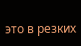это в резких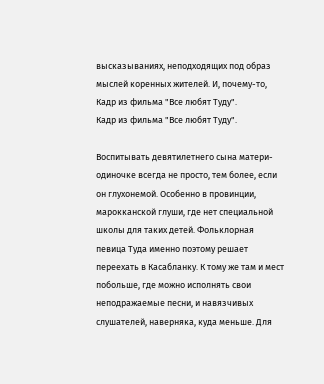высказываниях, неподходящих под образ мыслей коренных жителей. И, почему-то,
Кадр из фильма "Все любят Туду".
Кадр из фильма "Все любят Туду".

Воспитывать девятилетнего сына матери-одиночке всегда не просто, тем более, если он глухонемой. Особенно в провинции, марокканской глуши, где нет специальной школы для таких детей. Фольклорная певица Туда именно поэтому решает переехать в Касабланку. К тому же там и мест побольше, где можно исполнять свои неподражаемые песни, и навязчивых слушателей, наверняка, куда меньше. Для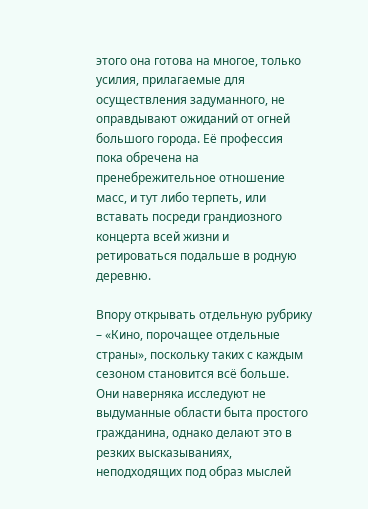этого она готова на многое, только усилия, прилагаемые для осуществления задуманного, не оправдывают ожиданий от огней большого города. Её профессия пока обречена на пренебрежительное отношение масс, и тут либо терпеть, или вставать посреди грандиозного концерта всей жизни и ретироваться подальше в родную деревню.

Впору открывать отдельную рубрику – «Кино, порочащее отдельные страны», поскольку таких с каждым сезоном становится всё больше. Они наверняка исследуют не выдуманные области быта простого гражданина, однако делают это в резких высказываниях, неподходящих под образ мыслей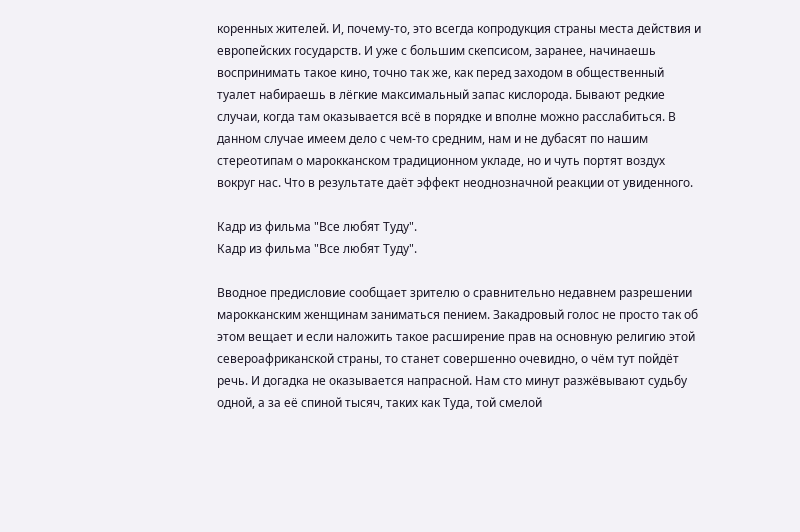коренных жителей. И, почему-то, это всегда копродукция страны места действия и европейских государств. И уже с большим скепсисом, заранее, начинаешь воспринимать такое кино, точно так же, как перед заходом в общественный туалет набираешь в лёгкие максимальный запас кислорода. Бывают редкие случаи, когда там оказывается всё в порядке и вполне можно расслабиться. В данном случае имеем дело с чем-то средним, нам и не дубасят по нашим стереотипам о марокканском традиционном укладе, но и чуть портят воздух вокруг нас. Что в результате даёт эффект неоднозначной реакции от увиденного.

Кадр из фильма "Все любят Туду".
Кадр из фильма "Все любят Туду".

Вводное предисловие сообщает зрителю о сравнительно недавнем разрешении марокканским женщинам заниматься пением. Закадровый голос не просто так об этом вещает и если наложить такое расширение прав на основную религию этой североафриканской страны, то станет совершенно очевидно, о чём тут пойдёт речь. И догадка не оказывается напрасной. Нам сто минут разжёвывают судьбу одной, а за её спиной тысяч, таких как Туда, той смелой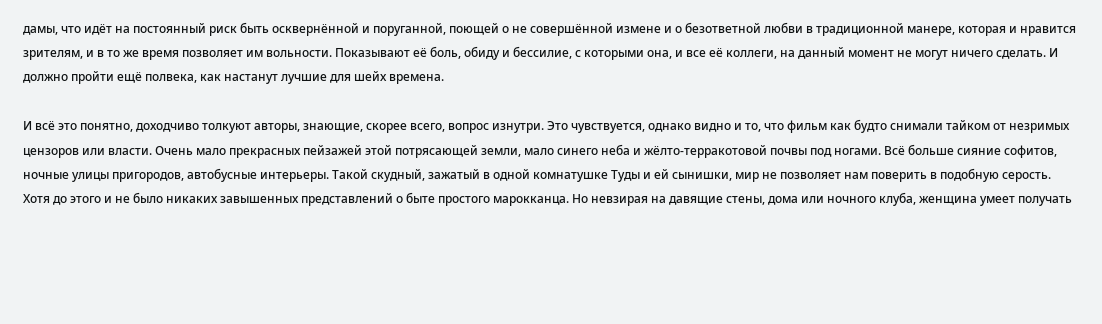дамы, что идёт на постоянный риск быть осквернённой и поруганной, поющей о не совершённой измене и о безответной любви в традиционной манере, которая и нравится зрителям, и в то же время позволяет им вольности. Показывают её боль, обиду и бессилие, с которыми она, и все её коллеги, на данный момент не могут ничего сделать. И должно пройти ещё полвека, как настанут лучшие для шейх времена.

И всё это понятно, доходчиво толкуют авторы, знающие, скорее всего, вопрос изнутри. Это чувствуется, однако видно и то, что фильм как будто снимали тайком от незримых цензоров или власти. Очень мало прекрасных пейзажей этой потрясающей земли, мало синего неба и жёлто-терракотовой почвы под ногами. Всё больше сияние софитов, ночные улицы пригородов, автобусные интерьеры. Такой скудный, зажатый в одной комнатушке Туды и ей сынишки, мир не позволяет нам поверить в подобную серость. Хотя до этого и не было никаких завышенных представлений о быте простого марокканца. Но невзирая на давящие стены, дома или ночного клуба, женщина умеет получать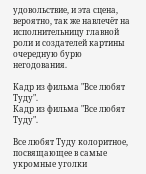удовольствие, и эта сцена, вероятно, так же навлечёт на исполнительницу главной роли и создателей картины очередную бурю негодования.

Кадр из фильма "Все любят Туду".
Кадр из фильма "Все любят Туду".

Все любят Туду колоритное, посвящающее в самые укромные уголки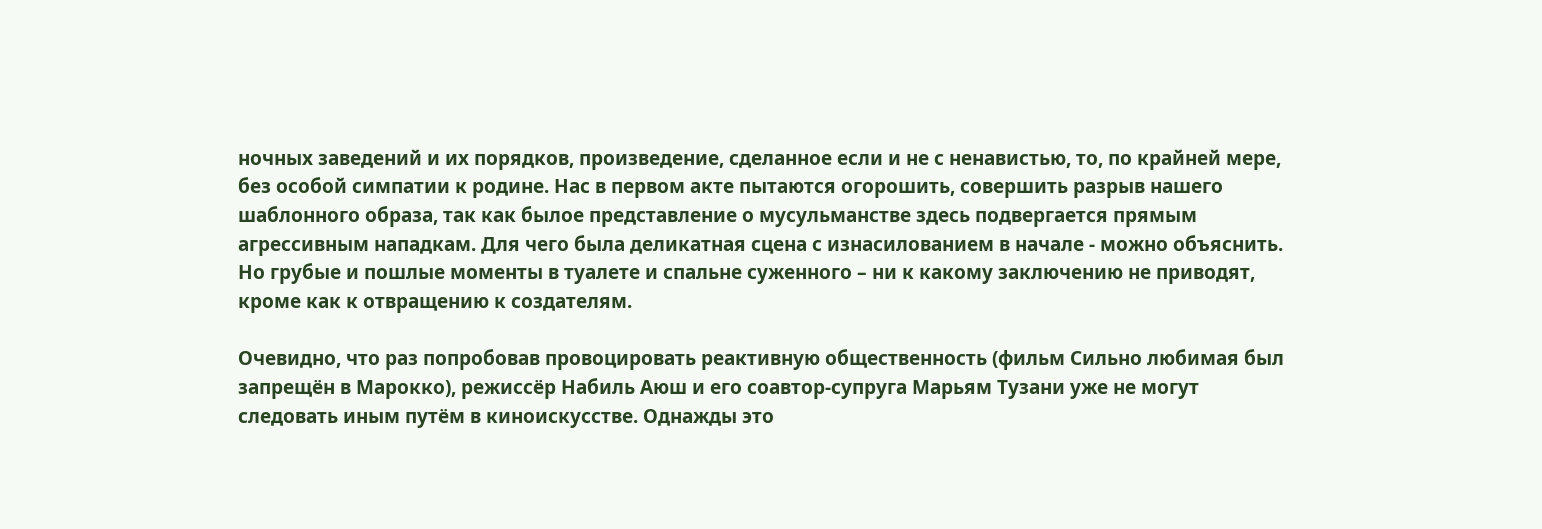ночных заведений и их порядков, произведение, сделанное если и не с ненавистью, то, по крайней мере, без особой симпатии к родине. Нас в первом акте пытаются огорошить, совершить разрыв нашего шаблонного образа, так как былое представление о мусульманстве здесь подвергается прямым агрессивным нападкам. Для чего была деликатная сцена с изнасилованием в начале - можно объяснить. Но грубые и пошлые моменты в туалете и спальне суженного – ни к какому заключению не приводят, кроме как к отвращению к создателям.

Очевидно, что раз попробовав провоцировать реактивную общественность (фильм Сильно любимая был запрещён в Марокко), режиссёр Набиль Аюш и его соавтор-супруга Марьям Тузани уже не могут следовать иным путём в киноискусстве. Однажды это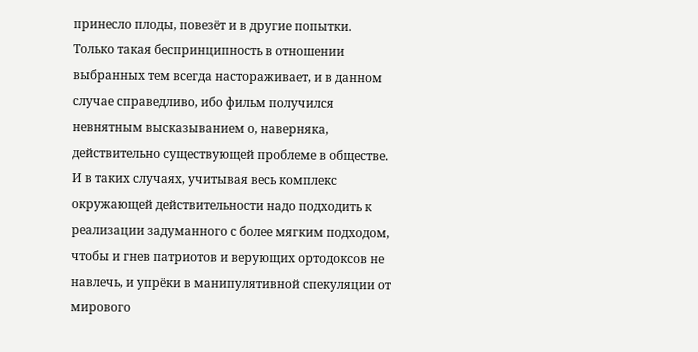принесло плоды, повезёт и в другие попытки. Только такая беспринципность в отношении выбранных тем всегда настораживает, и в данном случае справедливо, ибо фильм получился невнятным высказыванием о, наверняка, действительно существующей проблеме в обществе. И в таких случаях, учитывая весь комплекс окружающей действительности надо подходить к реализации задуманного с более мягким подходом, чтобы и гнев патриотов и верующих ортодоксов не навлечь, и упрёки в манипулятивной спекуляции от мирового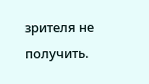зрителя не получить.